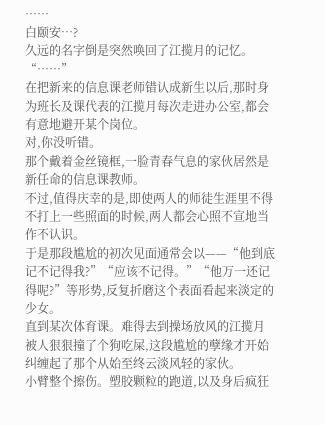……
白颐安…?
久远的名字倒是突然唤回了江揽月的记忆。
“……”
在把新来的信息课老师错认成新生以后,那时身为班长及课代表的江揽月每次走进办公室,都会有意地避开某个岗位。
对,你没听错。
那个戴着金丝镜框,一脸青春气息的家伙居然是新任命的信息课教师。
不过,值得庆幸的是,即使两人的师徒生涯里不得不打上一些照面的时候,两人都会心照不宣地当作不认识。
于是那段尴尬的初次见面通常会以——“他到底记不记得我?”“应该不记得。”“他万一还记得呢?”等形势,反复折磨这个表面看起来淡定的少女。
直到某次体育课。难得去到操场放风的江揽月被人狠狠撞了个狗吃屎,这段尴尬的孽缘才开始纠缠起了那个从始至终云淡风轻的家伙。
小臂整个擦伤。塑胶颗粒的跑道,以及身后疯狂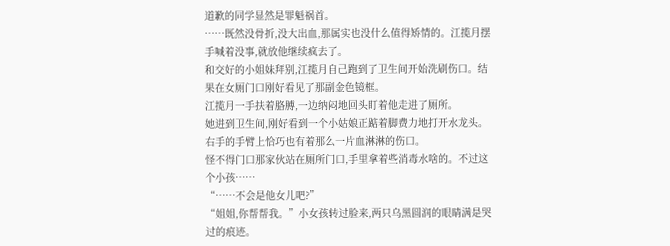道歉的同学显然是罪魁祸首。
……既然没骨折,没大出血,那属实也没什么值得矫情的。江揽月摆手喊着没事,就放他继续疯去了。
和交好的小姐妹拜别,江揽月自己跑到了卫生间开始洗刷伤口。结果在女厕门口刚好看见了那副金色镜框。
江揽月一手扶着胳膊,一边纳闷地回头盯着他走进了厕所。
她进到卫生间,刚好看到一个小姑娘正踮着脚费力地打开水龙头。右手的手臂上恰巧也有着那么一片血淋淋的伤口。
怪不得门口那家伙站在厕所门口,手里拿着些消毒水啥的。不过这个小孩……
“……不会是他女儿吧?”
“姐姐,你帮帮我。”小女孩转过脸来,两只乌黑圆润的眼睛满是哭过的痕迹。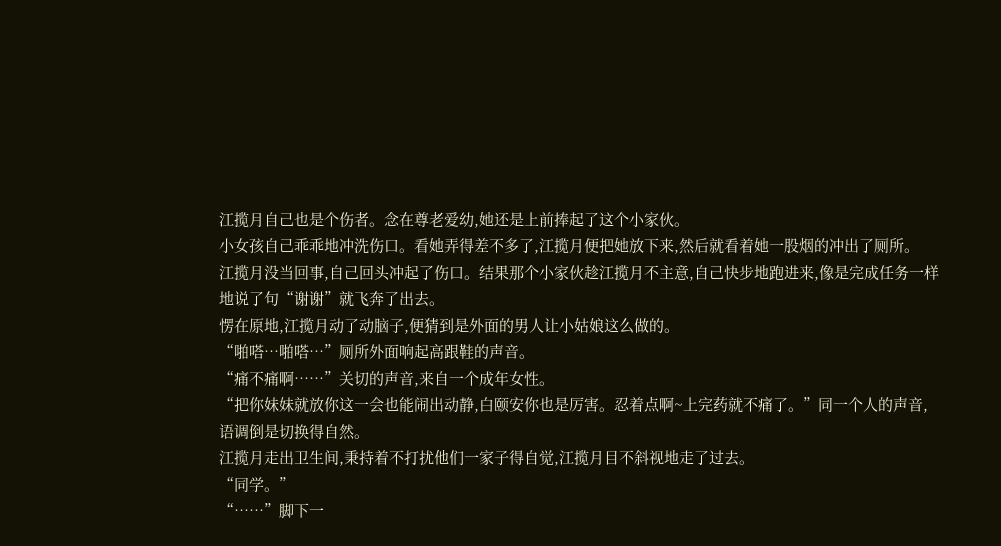江揽月自己也是个伤者。念在尊老爱幼,她还是上前捧起了这个小家伙。
小女孩自己乖乖地冲洗伤口。看她弄得差不多了,江揽月便把她放下来,然后就看着她一股烟的冲出了厕所。
江揽月没当回事,自己回头冲起了伤口。结果那个小家伙趁江揽月不主意,自己快步地跑进来,像是完成任务一样地说了句“谢谢”就飞奔了出去。
愣在原地,江揽月动了动脑子,便猜到是外面的男人让小姑娘这么做的。
“啪嗒…啪嗒…”厕所外面响起高跟鞋的声音。
“痛不痛啊……”关切的声音,来自一个成年女性。
“把你妹妹就放你这一会也能闹出动静,白颐安你也是厉害。忍着点啊~上完药就不痛了。”同一个人的声音,语调倒是切换得自然。
江揽月走出卫生间,秉持着不打扰他们一家子得自觉,江揽月目不斜视地走了过去。
“同学。”
“……”脚下一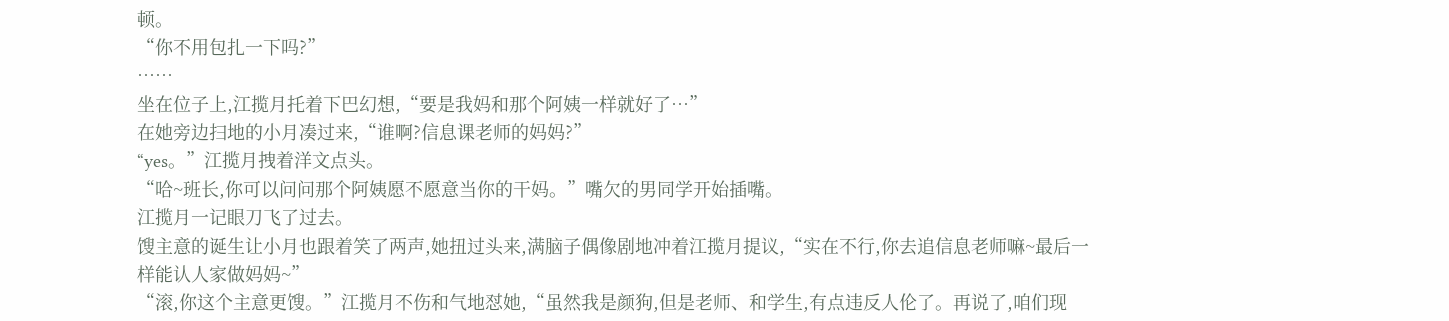顿。
“你不用包扎一下吗?”
……
坐在位子上,江揽月托着下巴幻想,“要是我妈和那个阿姨一样就好了…”
在她旁边扫地的小月凑过来,“谁啊?信息课老师的妈妈?”
“yes。”江揽月拽着洋文点头。
“哈~班长,你可以问问那个阿姨愿不愿意当你的干妈。”嘴欠的男同学开始插嘴。
江揽月一记眼刀飞了过去。
馊主意的诞生让小月也跟着笑了两声,她扭过头来,满脑子偶像剧地冲着江揽月提议,“实在不行,你去追信息老师嘛~最后一样能认人家做妈妈~”
“滚,你这个主意更馊。”江揽月不伤和气地怼她,“虽然我是颜狗,但是老师、和学生,有点违反人伦了。再说了,咱们现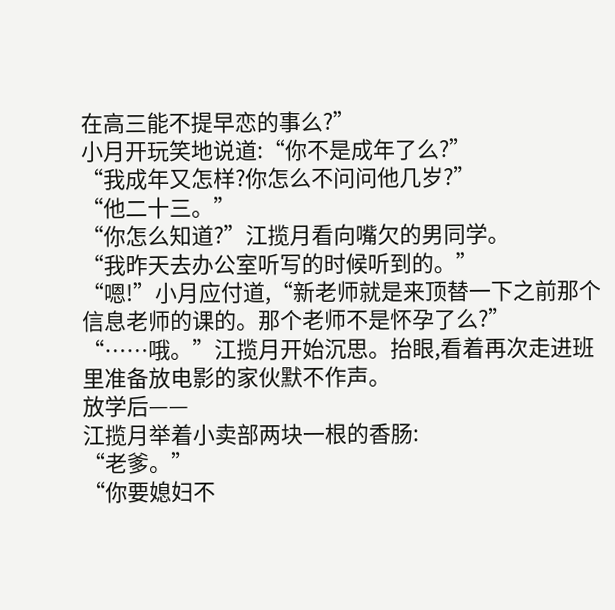在高三能不提早恋的事么?”
小月开玩笑地说道:“你不是成年了么?”
“我成年又怎样?你怎么不问问他几岁?”
“他二十三。”
“你怎么知道?”江揽月看向嘴欠的男同学。
“我昨天去办公室听写的时候听到的。”
“嗯!”小月应付道,“新老师就是来顶替一下之前那个信息老师的课的。那个老师不是怀孕了么?”
“……哦。”江揽月开始沉思。抬眼,看着再次走进班里准备放电影的家伙默不作声。
放学后——
江揽月举着小卖部两块一根的香肠:
“老爹。”
“你要媳妇不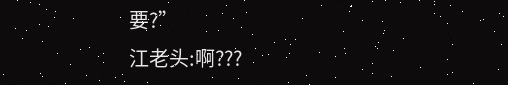要?”
江老头:啊???